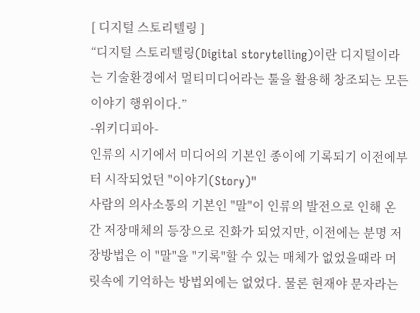[ 디지털 스토리텔링 ]
“디지털 스토리텔링(Digital storytelling)이란 디지털이라는 기술환경에서 멀티미디어라는 툴을 활용해 창조되는 모든 이야기 행위이다.”
-위키디피아-
인류의 시기에서 미디어의 기본인 종이에 기록되기 이전에부터 시작되었던 "이야기(Story)"
사람의 의사소통의 기본인 "말"이 인류의 발전으로 인해 온간 저장매체의 등장으로 진화가 되었지만, 이전에는 분명 저장방법은 이 "말"을 "기록"할 수 있는 매체가 없었을때라 머릿속에 기억하는 방법외에는 없었다. 물론 현재야 문자라는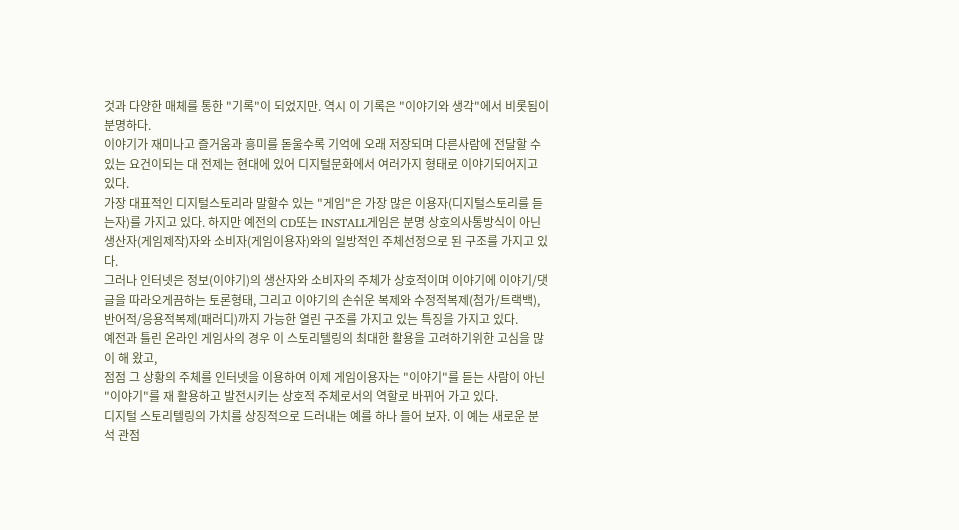것과 다양한 매체를 통한 "기록"이 되었지만. 역시 이 기록은 "이야기와 생각"에서 비롯됨이 분명하다.
이야기가 재미나고 즐거움과 흥미를 돋울수록 기억에 오래 저장되며 다른사람에 전달할 수 있는 요건이되는 대 전제는 현대에 있어 디지털문화에서 여러가지 형태로 이야기되어지고 있다.
가장 대표적인 디지털스토리라 말할수 있는 "게임"은 가장 많은 이용자(디지털스토리를 듣는자)를 가지고 있다. 하지만 예전의 CD또는 INSTALL게임은 분명 상호의사통방식이 아닌 생산자(게임제작)자와 소비자(게임이용자)와의 일방적인 주체선정으로 된 구조를 가지고 있다.
그러나 인터넷은 정보(이야기)의 생산자와 소비자의 주체가 상호적이며 이야기에 이야기/댓글을 따라오게끔하는 토론형태, 그리고 이야기의 손쉬운 복제와 수정적복제(첨가/트랙백), 반어적/응용적복제(패러디)까지 가능한 열린 구조를 가지고 있는 특징을 가지고 있다.
예전과 틀린 온라인 게임사의 경우 이 스토리텔링의 최대한 활용을 고려하기위한 고심을 많이 해 왔고,
점점 그 상황의 주체를 인터넷을 이용하여 이제 게임이용자는 "이야기"를 듣는 사람이 아닌 "이야기"를 재 활용하고 발전시키는 상호적 주체로서의 역할로 바뀌어 가고 있다.
디지털 스토리텔링의 가치를 상징적으로 드러내는 예를 하나 들어 보자. 이 예는 새로운 분석 관점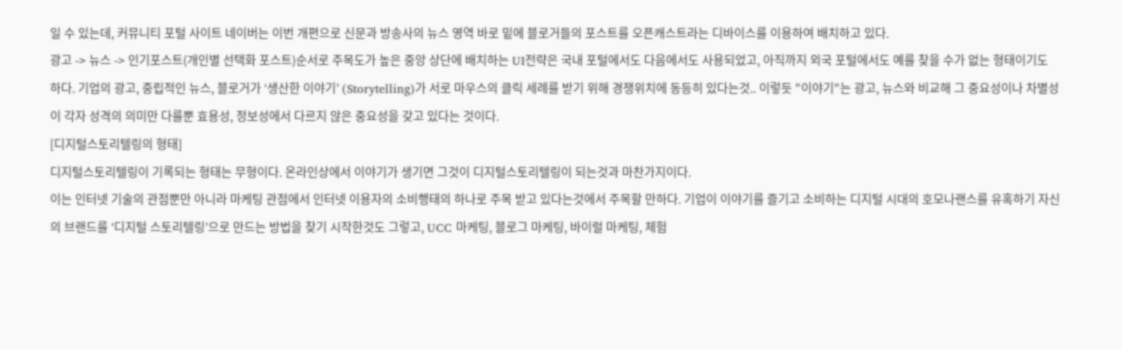일 수 있는데, 커뮤니티 포털 사이트 네이버는 이번 개편으로 신문과 방송사의 뉴스 영역 바로 밑에 블로거들의 포스트를 오픈캐스트라는 디바이스를 이용하여 배치하고 있다.
광고 -> 뉴스 -> 인기포스트(개인별 선택화 포스트)순서로 주목도가 높은 중앙 상단에 배치하는 UI전략은 국내 포털에서도 다음에서도 사용되었고, 아직까지 외국 포털에서도 예를 찾을 수가 없는 형태이기도 하다. 기업의 광고, 중립적인 뉴스, 블로거가 ‘생산한 이야기’ (Storytelling)가 서로 마우스의 클릭 세례를 받기 위해 경쟁위치에 동등히 있다는것.. 이렇듯 "이야기"는 광고, 뉴스와 비교해 그 중요성이나 차별성이 각자 성격의 의미만 다를뿐 효용성, 정보성에서 다르지 않은 중요성을 갖고 있다는 것이다.
[디지털스토리텔링의 형태]
디지털스토리텔링이 기록되는 형태는 무형이다. 온라인상에서 이야기가 생기면 그것이 디지털스토리텔링이 되는것과 마찬가지이다.
이는 인터넷 기술의 관점뿐만 아니라 마케팅 관점에서 인터넷 이용자의 소비행태의 하나로 주목 받고 있다는것에서 주목할 만하다. 기업이 이야기를 즐기고 소비하는 디지털 시대의 호모나랜스를 유혹하기 자신의 브랜드를 ‘디지털 스토리텔링’으로 만드는 방법을 찾기 시작한것도 그렇고, UCC 마케팅, 블로그 마케팅, 바이럴 마케팅, 체험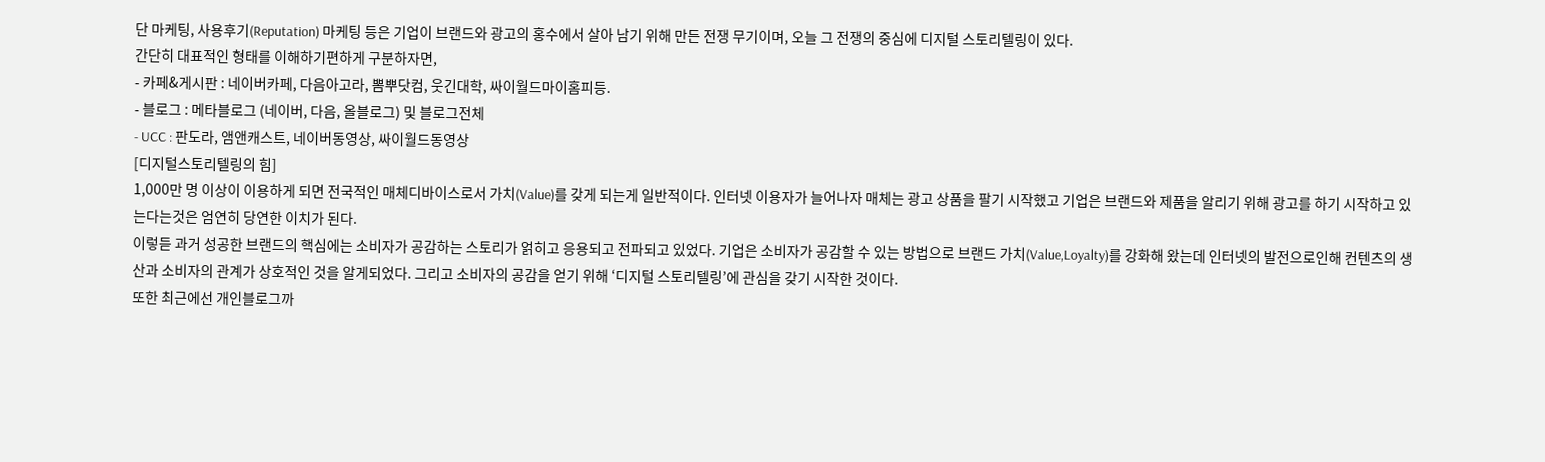단 마케팅, 사용후기(Reputation) 마케팅 등은 기업이 브랜드와 광고의 홍수에서 살아 남기 위해 만든 전쟁 무기이며, 오늘 그 전쟁의 중심에 디지털 스토리텔링이 있다.
간단히 대표적인 형태를 이해하기편하게 구분하자면,
- 카페&게시판 : 네이버카페, 다음아고라, 뽐뿌닷컴, 웃긴대학, 싸이월드마이홈피등.
- 블로그 : 메타블로그 (네이버, 다음, 올블로그) 및 블로그전체
- UCC : 판도라, 앰앤캐스트, 네이버동영상, 싸이월드동영상
[디지털스토리텔링의 힘]
1,000만 명 이상이 이용하게 되면 전국적인 매체디바이스로서 가치(Value)를 갖게 되는게 일반적이다. 인터넷 이용자가 늘어나자 매체는 광고 상품을 팔기 시작했고 기업은 브랜드와 제품을 알리기 위해 광고를 하기 시작하고 있는다는것은 엄연히 당연한 이치가 된다.
이렇듣 과거 성공한 브랜드의 핵심에는 소비자가 공감하는 스토리가 얽히고 응용되고 전파되고 있었다. 기업은 소비자가 공감할 수 있는 방법으로 브랜드 가치(Value,Loyalty)를 강화해 왔는데 인터넷의 발전으로인해 컨텐츠의 생산과 소비자의 관계가 상호적인 것을 알게되었다. 그리고 소비자의 공감을 얻기 위해 ‘디지털 스토리텔링’에 관심을 갖기 시작한 것이다.
또한 최근에선 개인블로그까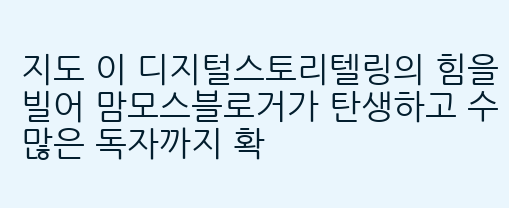지도 이 디지털스토리텔링의 힘을 빌어 맘모스블로거가 탄생하고 수많은 독자까지 확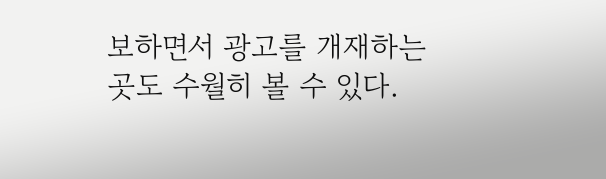보하면서 광고를 개재하는곳도 수월히 볼 수 있다.